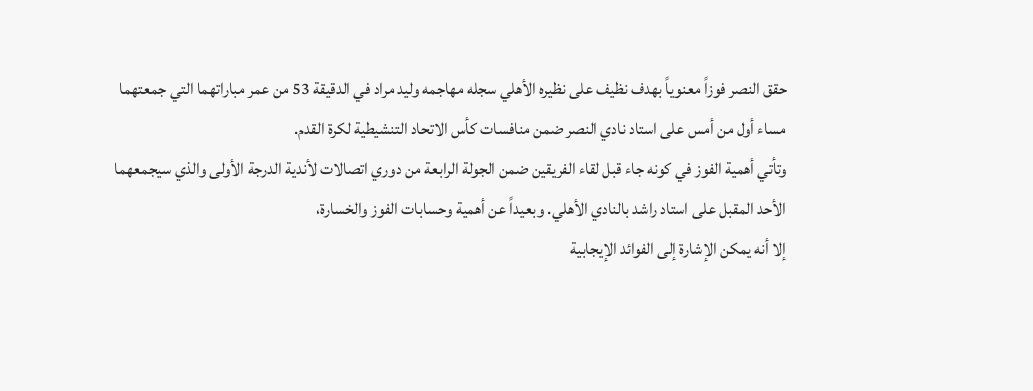حقق النصر فوزاً معنوياً بهدف نظيف على نظيره الأهلي سجله مهاجمه وليد مراد في الدقيقة 53 من عمر مباراتهما التي جمعتهما مساء أول من أمس على استاد نادي النصر ضمن منافسات كأس الاتحاد التنشيطية لكرة القدم.
وتأتي أهمية الفوز في كونه جاء قبل لقاء الفريقين ضمن الجولة الرابعة من دوري اتصالات لأندية الدرجة الأولى والذي سيجمعهما الأحد المقبل على استاد راشد بالنادي الأهلي. وبعيداً عن أهمية وحسابات الفوز والخسارة،
إلا أنه يمكن الإشارة إلى الفوائد الإيجابية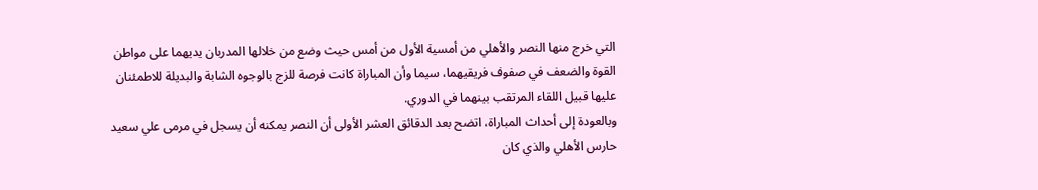التي خرج منها النصر والأهلي من أمسية الأول من أمس حيث وضع من خلالها المدربان يديهما على مواطن القوة والضعف في صفوف فريقيهما، سيما وأن المباراة كانت فرصة للزج بالوجوه الشابة والبديلة للاطمئنان عليها قبيل اللقاء المرتقب بينهما في الدوري.
وبالعودة إلى أحداث المباراة، اتضح بعد الدقائق العشر الأولى أن النصر يمكنه أن يسجل في مرمى علي سعيد حارس الأهلي والذي كان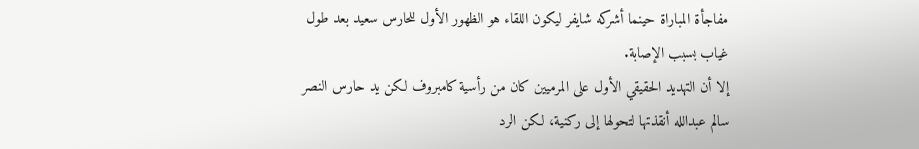مفاجأة المباراة حينما أشركه شايفر ليكون اللقاء هو الظهور الأول للحارس سعيد بعد طول غياب بسبب الإصابة.
إلا أن التهديد الحقيقي الأول على المرميين كان من رأسية كامبروف لكن يد حارس النصر سالم عبدالله أنقذتها لتحولها إلى ركنية، لكن الرد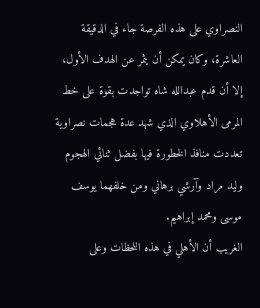النصراوي على هذه الفرصة جاء في الدقيقة العاشرة، وكان يمكن أن يثمر عن الهدف الأول،
إلا أن قدم عبدالله شاه تواجدت بقوة على خط المرمى الأهلاوي الذي شهد عدة هجمات نصراوية تعددت منافذ الخطورة فيها بفضل ثنائي الهجوم وليد مراد وآرشي برهاني ومن خلفهما يوسف موسى ومحمد إبراهيم.
الغريب أن الأهلي في هذه اللحظات وعلى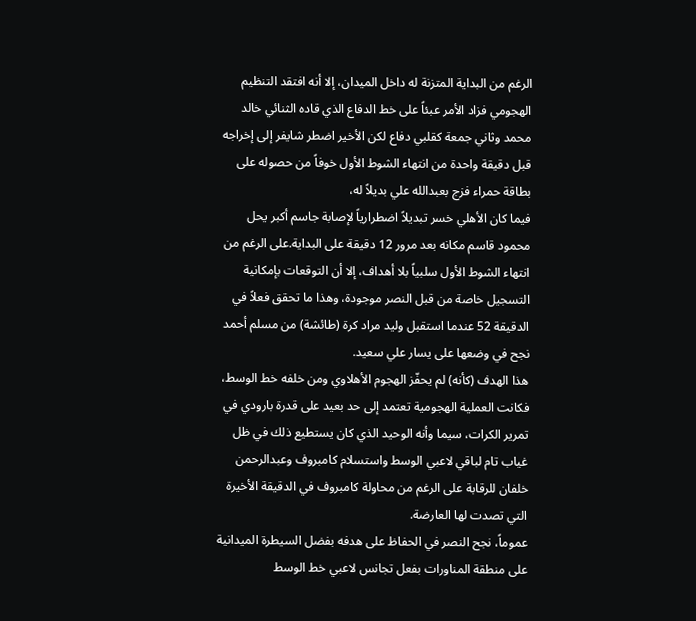الرغم من البداية المتزنة له داخل الميدان، إلا أنه افتقد التنظيم الهجومي فزاد الأمر عبئاً على خط الدفاع الذي قاده الثنائي خالد محمد وثاني جمعة كقلبي دفاع لكن الأخير اضطر شايفر إلى إخراجه قبل دقيقة واحدة من انتهاء الشوط الأول خوفاً من حصوله على بطاقة حمراء فزج بعبدالله علي بديلاً له،
فيما كان الأهلي خسر تبديلاً اضطرارياً لإصابة جاسم أكبر يحل محمود قاسم مكانه بعد مرور 12 دقيقة على البداية.على الرغم من انتهاء الشوط الأول سلبياً بلا أهداف، إلا أن التوقعات بإمكانية التسجيل خاصة من قبل النصر موجودة، وهذا ما تحقق فعلاً في الدقيقة 52 عندما استقبل وليد مراد كرة (طائشة) من مسلم أحمد نجح في وضعها على يسار علي سعيد.
هذا الهدف (كأنه) لم يحفّز الهجوم الأهلاوي ومن خلفه خط الوسط، فكانت العملية الهجومية تعتمد إلى حد بعيد على قدرة بارودي في تمرير الكرات، سيما وأنه الوحيد الذي كان يستطيع ذلك في ظل غياب تام لباقي لاعبي الوسط واستسلام كامبروف وعبدالرحمن خلفان للرقابة على الرغم من محاولة كامبروف في الدقيقة الأخيرة التي تصدت لها العارضة.
عموماً، نجح النصر في الحفاظ على هدفه بفضل السيطرة الميدانية على منطقة المناورات بفعل تجانس لاعبي خط الوسط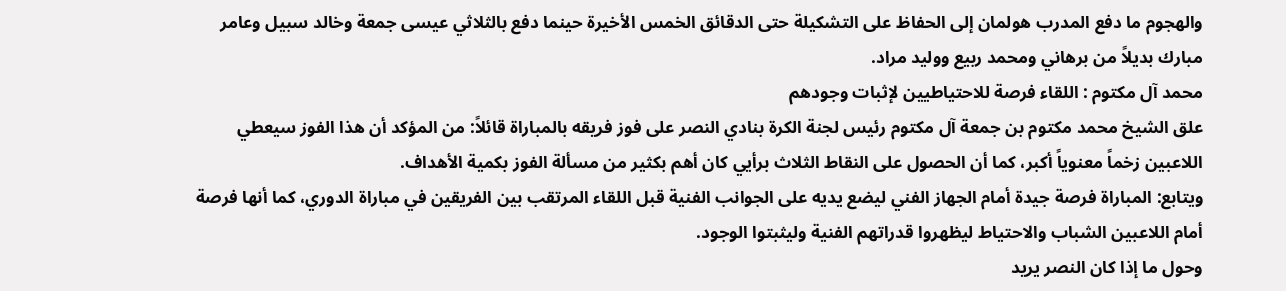والهجوم ما دفع المدرب هولمان إلى الحفاظ على التشكيلة حتى الدقائق الخمس الأخيرة حينما دفع بالثلاثي عيسى جمعة وخالد سبيل وعامر مبارك بديلاً من برهاني ومحمد ربيع ووليد مراد.
محمد آل مكتوم : اللقاء فرصة للاحتياطيين لإثبات وجودهم
علق الشيخ محمد مكتوم بن جمعة آل مكتوم رئيس لجنة الكرة بنادي النصر على فوز فريقه بالمباراة قائلاً: من المؤكد أن هذا الفوز سيعطي اللاعبين زخماً معنوياً أكبر، كما أن الحصول على النقاط الثلاث برأيي كان أهم بكثير من مسألة الفوز بكمية الأهداف.
ويتابع: المباراة فرصة جيدة أمام الجهاز الفني ليضع يديه على الجوانب الفنية قبل اللقاء المرتقب بين الفريقين في مباراة الدوري، كما أنها فرصة أمام اللاعبين الشباب والاحتياط ليظهروا قدراتهم الفنية وليثبتوا الوجود.
وحول ما إذا كان النصر يريد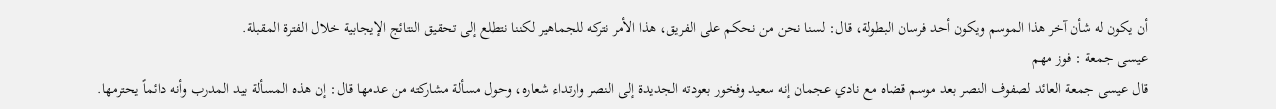أن يكون له شأن آخر هذا الموسم ويكون أحد فرسان البطولة، قال: لسنا نحن من نحكم على الفريق، هذا الأمر نتركه للجماهير لكننا نتطلع إلى تحقيق النتائج الإيجابية خلال الفترة المقبلة.
عيسى جمعة : فوز مهم
قال عيسى جمعة العائد لصفوف النصر بعد موسم قضاه مع نادي عجمان إنه سعيد وفخور بعودته الجديدة إلى النصر وارتداء شعاره، وحول مسألة مشاركته من عدمها قال: إن هذه المسألة بيد المدرب وأنه دائماً يحترمها.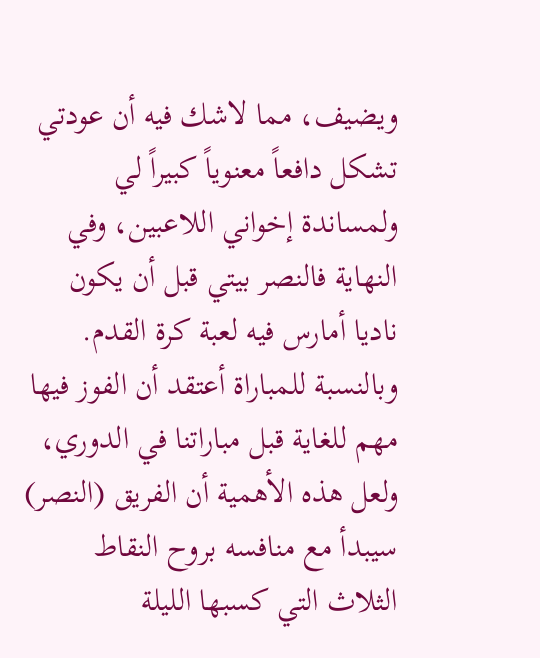ويضيف، مما لاشك فيه أن عودتي تشكل دافعاً معنوياً كبيراً لي ولمساندة إخواني اللاعبين، وفي النهاية فالنصر بيتي قبل أن يكون ناديا أمارس فيه لعبة كرة القدم.
وبالنسبة للمباراة أعتقد أن الفوز فيها مهم للغاية قبل مباراتنا في الدوري، ولعل هذه الأهمية أن الفريق (النصر) سيبدأ مع منافسه بروح النقاط الثلاث التي كسبها الليلة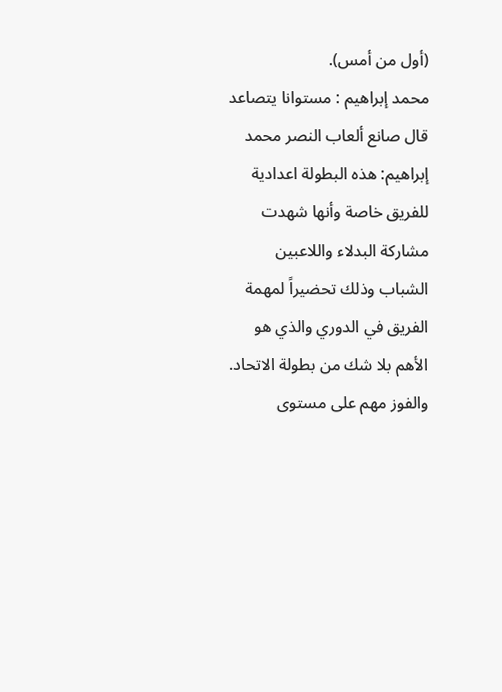(أول من أمس).
محمد إبراهيم : مستوانا يتصاعد
قال صانع ألعاب النصر محمد إبراهيم: هذه البطولة اعدادية للفريق خاصة وأنها شهدت مشاركة البدلاء واللاعبين الشباب وذلك تحضيراً لمهمة الفريق في الدوري والذي هو الأهم بلا شك من بطولة الاتحاد. والفوز مهم على مستوى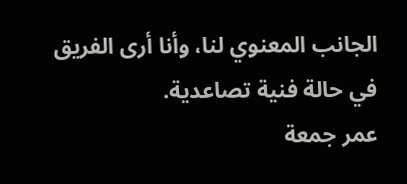الجانب المعنوي لنا، وأنا أرى الفريق في حالة فنية تصاعدية.
عمر جمعة